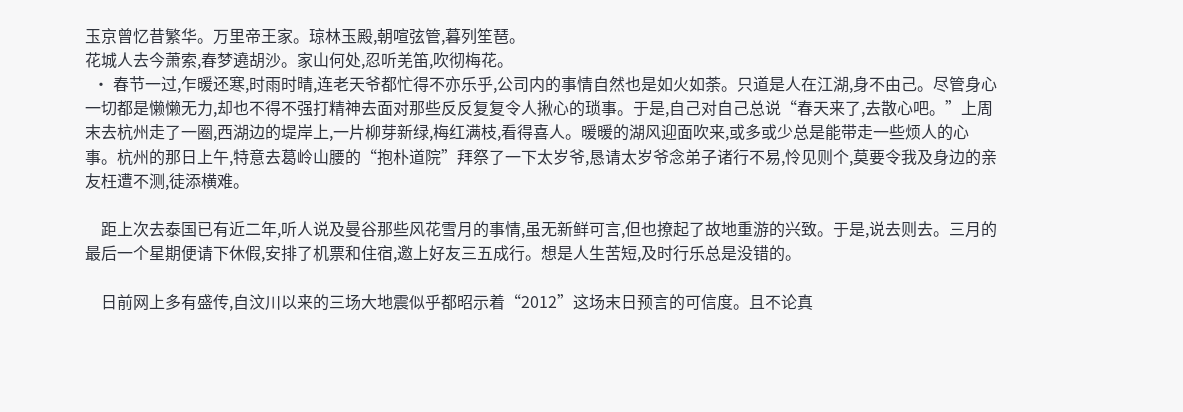玉京曾忆昔繁华。万里帝王家。琼林玉殿,朝喧弦管,暮列笙琶。
花城人去今萧索,春梦遶胡沙。家山何处,忍听羌笛,吹彻梅花。
  • 春节一过,乍暖还寒,时雨时晴,连老天爷都忙得不亦乐乎,公司内的事情自然也是如火如荼。只道是人在江湖,身不由己。尽管身心一切都是懒懒无力,却也不得不强打精神去面对那些反反复复令人揪心的琐事。于是,自己对自己总说“春天来了,去散心吧。”上周末去杭州走了一圈,西湖边的堤岸上,一片柳芽新绿,梅红满枝,看得喜人。暖暖的湖风迎面吹来,或多或少总是能带走一些烦人的心事。杭州的那日上午,特意去葛岭山腰的“抱朴道院”拜祭了一下太岁爷,恳请太岁爷念弟子诸行不易,怜见则个,莫要令我及身边的亲友枉遭不测,徒添横难。

    距上次去泰国已有近二年,听人说及曼谷那些风花雪月的事情,虽无新鲜可言,但也撩起了故地重游的兴致。于是,说去则去。三月的最后一个星期便请下休假,安排了机票和住宿,邀上好友三五成行。想是人生苦短,及时行乐总是没错的。

    日前网上多有盛传,自汶川以来的三场大地震似乎都昭示着“2012”这场末日预言的可信度。且不论真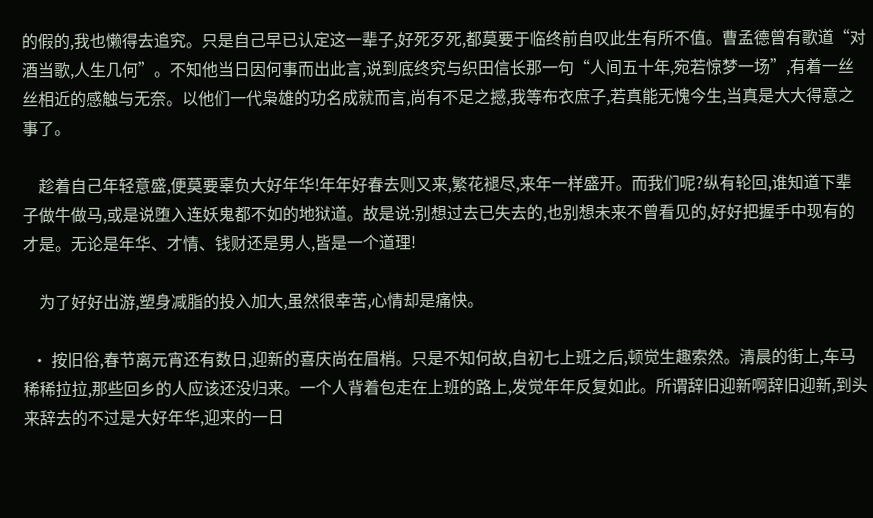的假的,我也懒得去追究。只是自己早已认定这一辈子,好死歹死,都莫要于临终前自叹此生有所不值。曹孟德曾有歌道“对酒当歌,人生几何”。不知他当日因何事而出此言,说到底终究与织田信长那一句“人间五十年,宛若惊梦一场”,有着一丝丝相近的感触与无奈。以他们一代枭雄的功名成就而言,尚有不足之撼,我等布衣庶子,若真能无愧今生,当真是大大得意之事了。

    趁着自己年轻意盛,便莫要辜负大好年华!年年好春去则又来,繁花褪尽,来年一样盛开。而我们呢?纵有轮回,谁知道下辈子做牛做马,或是说堕入连妖鬼都不如的地狱道。故是说:别想过去已失去的,也别想未来不曾看见的,好好把握手中现有的才是。无论是年华、才情、钱财还是男人,皆是一个道理!

    为了好好出游,塑身减脂的投入加大,虽然很幸苦,心情却是痛快。

  • 按旧俗,春节离元宵还有数日,迎新的喜庆尚在眉梢。只是不知何故,自初七上班之后,顿觉生趣索然。清晨的街上,车马稀稀拉拉,那些回乡的人应该还没归来。一个人背着包走在上班的路上,发觉年年反复如此。所谓辞旧迎新啊辞旧迎新,到头来辞去的不过是大好年华,迎来的一日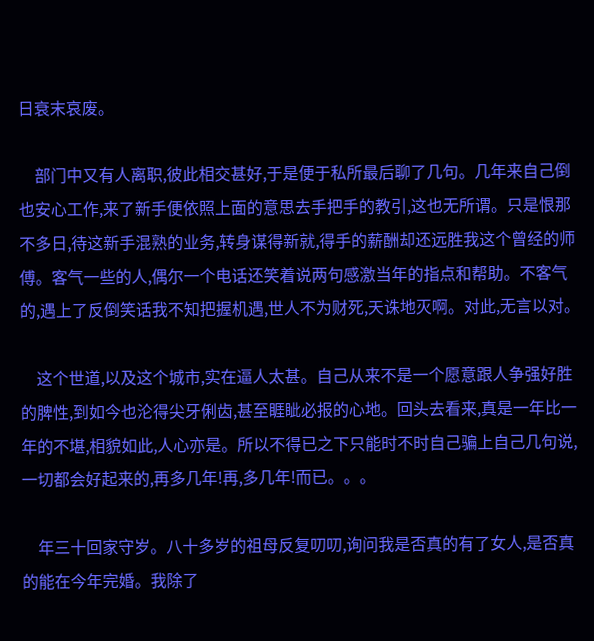日衰末哀废。

    部门中又有人离职,彼此相交甚好,于是便于私所最后聊了几句。几年来自己倒也安心工作,来了新手便依照上面的意思去手把手的教引,这也无所谓。只是恨那不多日,待这新手混熟的业务,转身谋得新就,得手的薪酬却还远胜我这个曾经的师傅。客气一些的人,偶尔一个电话还笑着说两句感激当年的指点和帮助。不客气的,遇上了反倒笑话我不知把握机遇,世人不为财死,天诛地灭啊。对此,无言以对。

    这个世道,以及这个城市,实在逼人太甚。自己从来不是一个愿意跟人争强好胜的脾性,到如今也沦得尖牙俐齿,甚至睚眦必报的心地。回头去看来,真是一年比一年的不堪,相貌如此,人心亦是。所以不得已之下只能时不时自己骗上自己几句说,一切都会好起来的,再多几年!再,多几年!而已。。。

    年三十回家守岁。八十多岁的祖母反复叨叨,询问我是否真的有了女人,是否真的能在今年完婚。我除了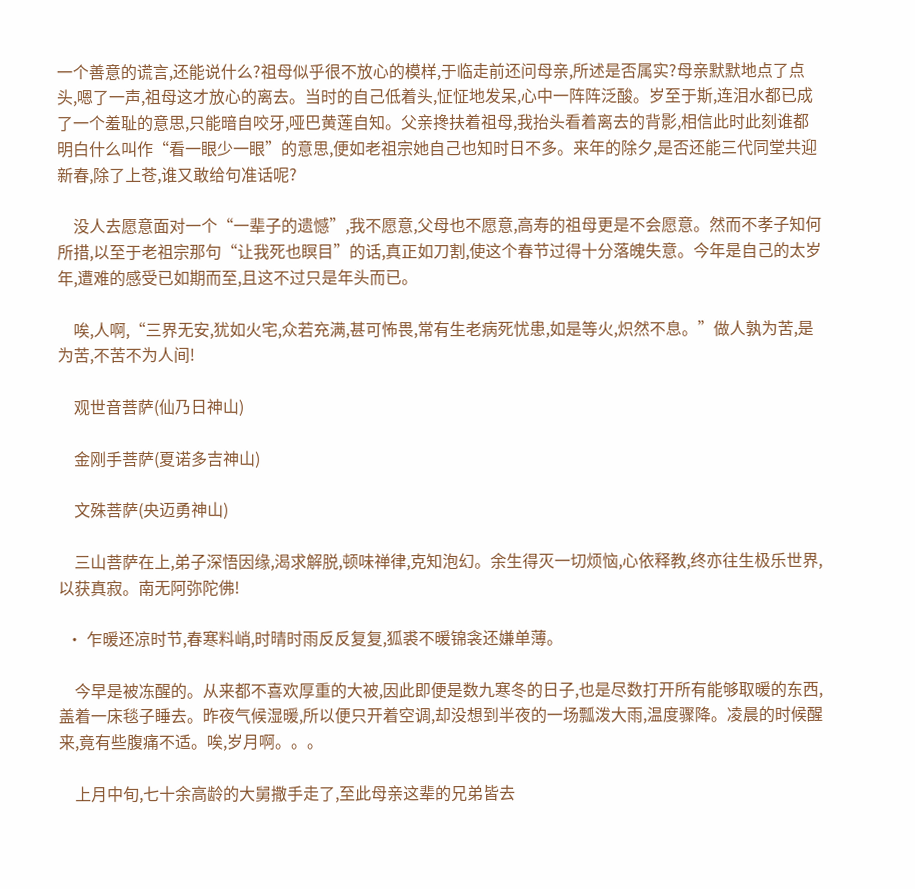一个善意的谎言,还能说什么?祖母似乎很不放心的模样,于临走前还问母亲,所述是否属实?母亲默默地点了点头,嗯了一声,祖母这才放心的离去。当时的自己低着头,怔怔地发呆,心中一阵阵泛酸。岁至于斯,连泪水都已成了一个羞耻的意思,只能暗自咬牙,哑巴黄莲自知。父亲搀扶着祖母,我抬头看着离去的背影,相信此时此刻谁都明白什么叫作“看一眼少一眼”的意思,便如老祖宗她自己也知时日不多。来年的除夕,是否还能三代同堂共迎新春,除了上苍,谁又敢给句准话呢?

    没人去愿意面对一个“一辈子的遗憾”,我不愿意,父母也不愿意,高寿的祖母更是不会愿意。然而不孝子知何所措,以至于老祖宗那句“让我死也瞑目”的话,真正如刀割,使这个春节过得十分落魄失意。今年是自己的太岁年,遭难的感受已如期而至,且这不过只是年头而已。

    唉,人啊,“三界无安,犹如火宅,众若充满,甚可怖畏,常有生老病死忧患,如是等火,炽然不息。”做人孰为苦,是为苦,不苦不为人间!

    观世音菩萨(仙乃日神山)

    金刚手菩萨(夏诺多吉神山)

    文殊菩萨(央迈勇神山)

    三山菩萨在上,弟子深悟因缘,渴求解脱,顿味禅律,克知泡幻。余生得灭一切烦恼,心依释教,终亦往生极乐世界,以获真寂。南无阿弥陀佛!

  • 乍暖还凉时节,春寒料峭,时晴时雨反反复复,狐裘不暖锦衾还嫌单薄。

    今早是被冻醒的。从来都不喜欢厚重的大被,因此即便是数九寒冬的日子,也是尽数打开所有能够取暖的东西,盖着一床毯子睡去。昨夜气候湿暖,所以便只开着空调,却没想到半夜的一场瓢泼大雨,温度骤降。凌晨的时候醒来,竟有些腹痛不适。唉,岁月啊。。。

    上月中旬,七十余高龄的大舅撒手走了,至此母亲这辈的兄弟皆去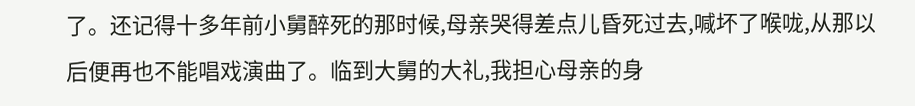了。还记得十多年前小舅醉死的那时候,母亲哭得差点儿昏死过去,喊坏了喉咙,从那以后便再也不能唱戏演曲了。临到大舅的大礼,我担心母亲的身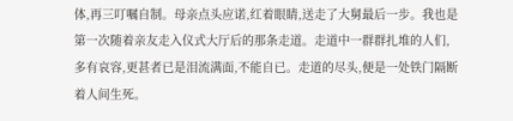体,再三叮嘱自制。母亲点头应诺,红着眼睛,送走了大舅最后一步。我也是第一次随着亲友走入仪式大厅后的那条走道。走道中一群群扎堆的人们,多有哀容,更甚者已是泪流满面,不能自已。走道的尽头,便是一处铁门隔断着人间生死。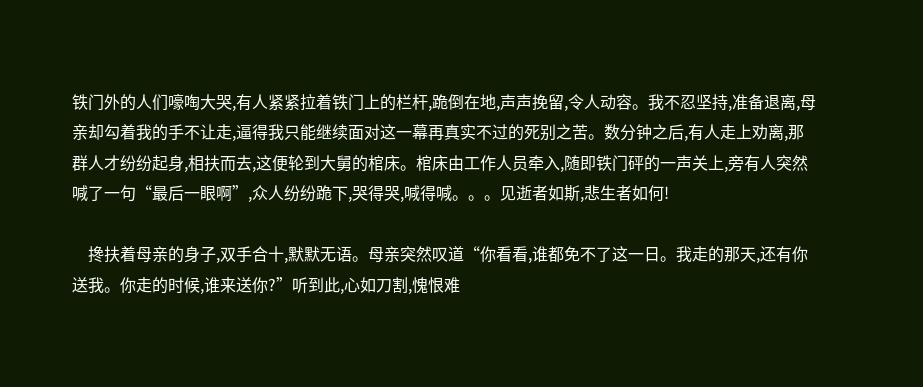铁门外的人们嚎啕大哭,有人紧紧拉着铁门上的栏杆,跪倒在地,声声挽留,令人动容。我不忍坚持,准备退离,母亲却勾着我的手不让走,逼得我只能继续面对这一幕再真实不过的死别之苦。数分钟之后,有人走上劝离,那群人才纷纷起身,相扶而去,这便轮到大舅的棺床。棺床由工作人员牵入,随即铁门砰的一声关上,旁有人突然喊了一句“最后一眼啊”,众人纷纷跪下,哭得哭,喊得喊。。。见逝者如斯,悲生者如何!

    搀扶着母亲的身子,双手合十,默默无语。母亲突然叹道“你看看,谁都免不了这一日。我走的那天,还有你送我。你走的时候,谁来送你?”听到此,心如刀割,愧恨难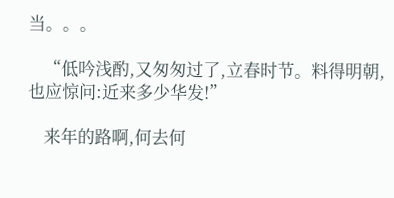当。。。

    “低吟浅酌,又匆匆过了,立春时节。料得明朝,也应惊问:近来多少华发!”

    来年的路啊,何去何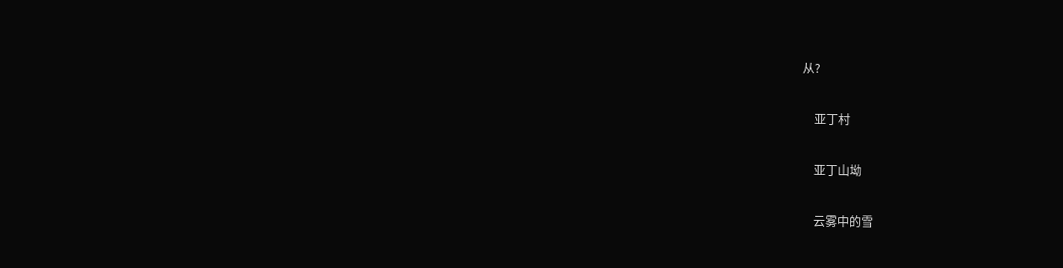从?

    亚丁村

    亚丁山坳

    云雾中的雪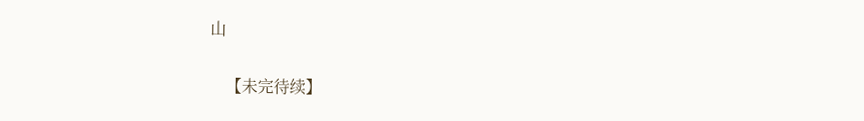山

    【未完待续】